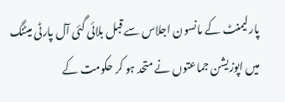پارلیمنٹ کے مانسون اجلاس سے قبل بلائی گئی آل پارٹی میٹنگ میں اپوزیشن جماعتوں نے متحد ہو کر حکومت کے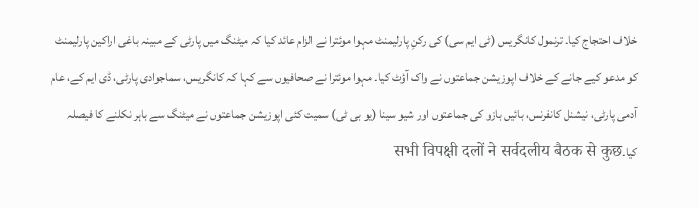خلاف احتجاج کیا۔ ترنمول کانگریس (ٹی ایم سی) کی رکنِ پارلیمنٹ مہوا موئترا نے الزام عائد کیا کہ میٹنگ میں پارٹی کے مبینہ باغی اراکین پارلیمنٹ کو مدعو کیے جانے کے خلاف اپوزیشن جماعتوں نے واک آؤٹ کیا۔ مہوا موئترا نے صحافیوں سے کہا کہ کانگریس، سماجوادی پارٹی، ڈی ایم کے، عام آدمی پارٹی، نیشنل کانفرنس، بائیں بازو کی جماعتوں اور شیو سینا (یو بی ٹی) سمیت کئی اپوزیشن جماعتوں نے میٹنگ سے باہر نکلنے کا فیصلہ کیا۔सभी विपक्षी दलों ने सर्वदलीय बैठक से कुछ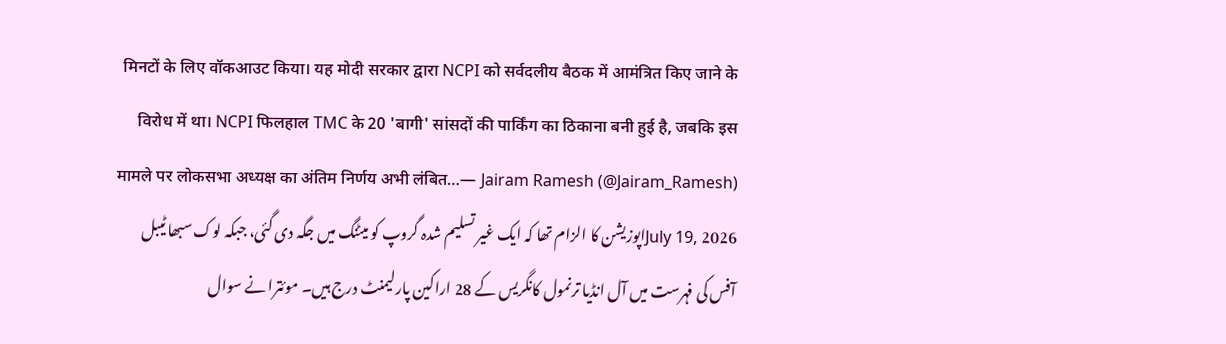मिनटों के लिए वॉकआउट किया। यह मोदी सरकार द्वारा NCPI को सर्वदलीय बैठक में आमंत्रित किए जाने के विरोध में था। NCPI फिलहाल TMC के 20 'बागी' सांसदों की पार्किंग का ठिकाना बनी हुई है, जबकि इस मामले पर लोकसभा अध्यक्ष का अंतिम निर्णय अभी लंबित…— Jairam Ramesh (@Jairam_Ramesh) July 19, 2026اپوزیشن کا الزام تھا کہ ایک غیر تسلیم شدہ گروپ کو میٹنگ میں جگہ دی گئی، جبکہ لوک سبھا ٹیبل آفس کی فہرست میں آل انڈیا ترنمول کانگریس کے 28 اراکین پارلیمنٹ درج ہیں۔ موئترا نے سوال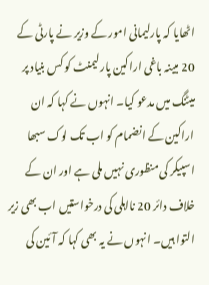اٹھایا کہ پارلیمانی امور کے وزیر نے پارٹی کے 20 مبینہ باغی اراکین پارلیمنٹ کو کس بنیاد پر میٹنگ میں مدعو کیا۔ انہوں نے کہا کہ ان اراکین کے انضمام کو اب تک لوک سبھا اسپیکر کی منظوری نہیں ملی ہے اور ان کے خلاف دائر 20 نااہلی کی درخواستیں اب بھی زیر التوا ہیں۔ انہوں نے یہ بھی کہا کہ آئین کی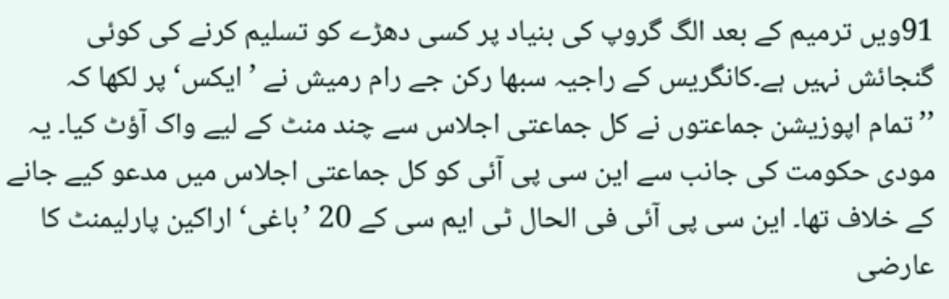91ویں ترمیم کے بعد الگ گروپ کی بنیاد پر کسی دھڑے کو تسلیم کرنے کی کوئی گنجائش نہیں ہے۔کانگریس کے راجیہ سبھا رکن جے رام رمیش نے ’ایکس‘ پر لکھا کہ ’’تمام اپوزیشن جماعتوں نے کل جماعتی اجلاس سے چند منٹ کے لیے واک آؤٹ کیا۔ یہ مودی حکومت کی جانب سے این سی پی آئی کو کل جماعتی اجلاس میں مدعو کیے جانے کے خلاف تھا۔ این سی پی آئی فی الحال ٹی ایم سی کے 20 ’باغی‘ اراکین پارلیمنٹ کا عارضی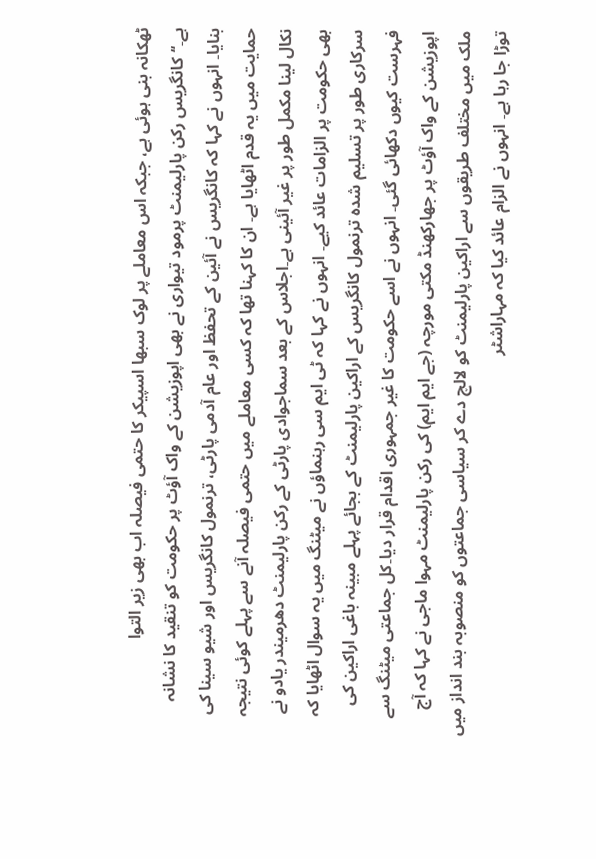ٹھکانہ بنی ہوئی ہے، جبکہ اس معاملے پر لوک سبھا اسپیکر کا حتمی فیصلہ اب بھی زیر التوا ہے۔‘‘کانگریس رکن پارلیمنٹ پرمود تیواری نے بھی اپوزیشن کے واک آؤٹ پر حکومت کو تنقید کا نشانہ بنایا۔ انہوں نے کہا کہ کانگریس نے آئین کے تحفظ اور عام آدمی پارٹی، ترنمول کانگریس اور شیو سینا کی حمایت میں یہ قدم اٹھایا ہے۔ ان کا کہنا تھا کہ کسی معاملے میں حتمی فیصلہ آنے سے پہلے کوئی نتیجہ نکال لینا مکمل طور پر غیر آئینی ہے۔اجلاس کے بعد سماجوادی پارٹی کے رکن پارلیمنٹ دھرمیندر یادو نے بھی حکومت پر الزامات عائد کیے۔ انہوں نے کہا کہ ٹی ایم سی رہنماؤں نے میٹنگ میں یہ سوال اٹھایا کہ سرکاری طور پر تسلیم شدہ ترنمول کانگریس کے اراکین پارلیمنٹ کے بجائے پہلے مبینہ باغی اراکین کی فہرست کیوں دکھائی گئی۔ انہوں نے اسے حکومت کا غیر جمہوری اقدام قرار دیا۔کل جماعتی میٹنگ سے اپوزیشن کے واک آؤٹ پر جھارکھنڈ مکتی مورچہ (جے ایم ایم) کی رکن پارلیمنٹ مہوا ماجی نے کہا کہ آج ملک میں مختلف طریقوں سے اراکین پارلیمنٹ کو لالچ دے کر سیاسی جماعتوں کو منصوبہ بند انداز میں توڑا جا رہا ہے۔ انہوں نے الزام عائد کیا کہ مہاراشٹر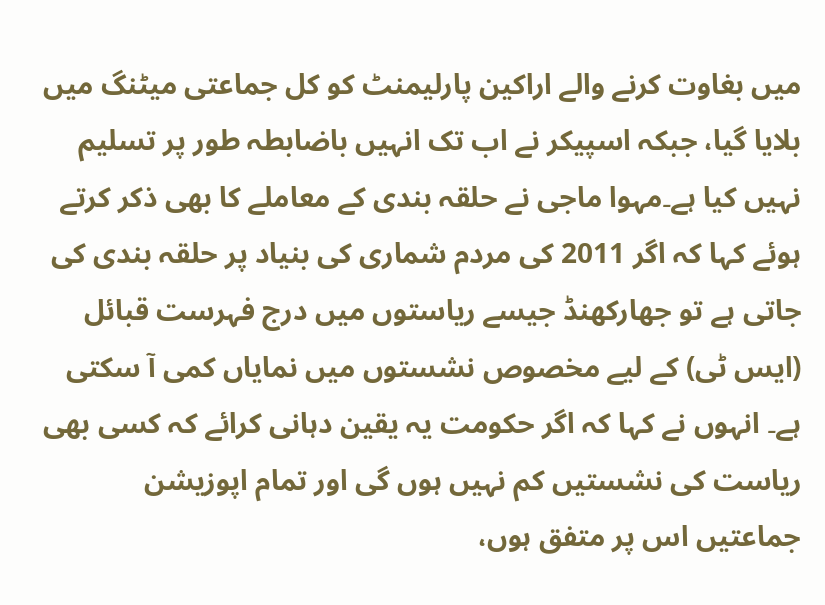میں بغاوت کرنے والے اراکین پارلیمنٹ کو کل جماعتی میٹنگ میں بلایا گیا، جبکہ اسپیکر نے اب تک انہیں باضابطہ طور پر تسلیم نہیں کیا ہے۔مہوا ماجی نے حلقہ بندی کے معاملے کا بھی ذکر کرتے ہوئے کہا کہ اگر 2011 کی مردم شماری کی بنیاد پر حلقہ بندی کی جاتی ہے تو جھارکھنڈ جیسے ریاستوں میں درج فہرست قبائل (ایس ٹی) کے لیے مخصوص نشستوں میں نمایاں کمی آ سکتی ہے۔ انہوں نے کہا کہ اگر حکومت یہ یقین دہانی کرائے کہ کسی بھی ریاست کی نشستیں کم نہیں ہوں گی اور تمام اپوزیشن جماعتیں اس پر متفق ہوں،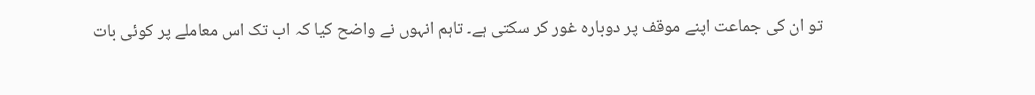تو ان کی جماعت اپنے موقف پر دوبارہ غور کر سکتی ہے۔ تاہم انہوں نے واضح کیا کہ اب تک اس معاملے پر کوئی بات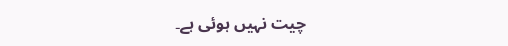چیت نہیں ہوئی ہے۔